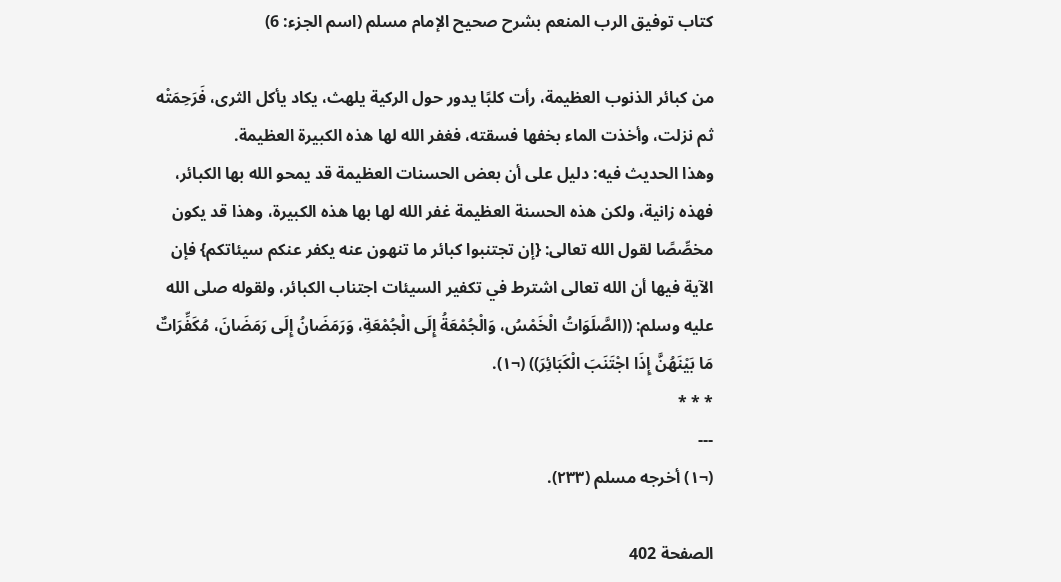كتاب توفيق الرب المنعم بشرح صحيح الإمام مسلم (اسم الجزء: 6)

من كبائر الذنوب العظيمة، رأت كلبًا يدور حول الركية يلهث، يكاد يأكل الثرى، فَرَحِمَتْه ثم نزلت، وأخذت الماء بخفها فسقته، فغفر الله لها هذه الكبيرة العظيمة.
وهذا الحديث فيه: دليل على أن بعض الحسنات العظيمة قد يمحو الله بها الكبائر، فهذه زانية، ولكن هذه الحسنة العظيمة غفر الله لها بها هذه الكبيرة، وهذا قد يكون مخصِّصًا لقول الله تعالى: {إن تجتنبوا كبائر ما تنهون عنه يكفر عنكم سيئاتكم} فإن الآية فيها أن الله تعالى اشترط في تكفير السيئات اجتناب الكبائر، ولقوله صلى الله عليه وسلم: ((الصَّلَوَاتُ الْخَمْسُ، وَالْجُمْعَةُ إِلَى الْجُمْعَةِ، وَرَمَضَانُ إِلَى رَمَضَانَ، مُكَفِّرَاتٌ مَا بَيْنَهُنَّ إِذَا اجْتَنَبَ الْكَبَائِرَ)) (¬١).
* * *
---
(¬١) أخرجه مسلم (٢٣٣).

الصفحة 402